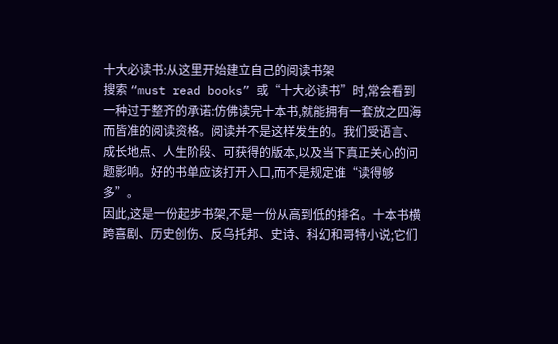十大必读书:从这里开始建立自己的阅读书架
搜索 “must read books” 或“十大必读书”时,常会看到一种过于整齐的承诺:仿佛读完十本书,就能拥有一套放之四海而皆准的阅读资格。阅读并不是这样发生的。我们受语言、成长地点、人生阶段、可获得的版本,以及当下真正关心的问题影响。好的书单应该打开入口,而不是规定谁“读得够多”。
因此,这是一份起步书架,不是一份从高到低的排名。十本书横跨喜剧、历史创伤、反乌托邦、史诗、科幻和哥特小说;它们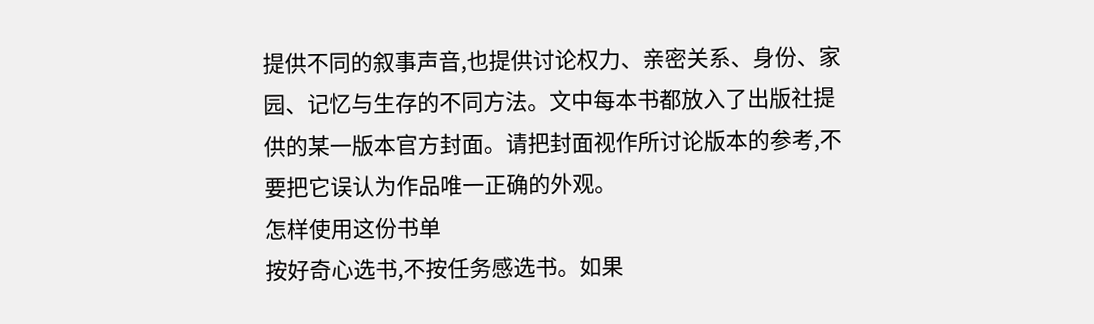提供不同的叙事声音,也提供讨论权力、亲密关系、身份、家园、记忆与生存的不同方法。文中每本书都放入了出版社提供的某一版本官方封面。请把封面视作所讨论版本的参考,不要把它误认为作品唯一正确的外观。
怎样使用这份书单
按好奇心选书,不按任务感选书。如果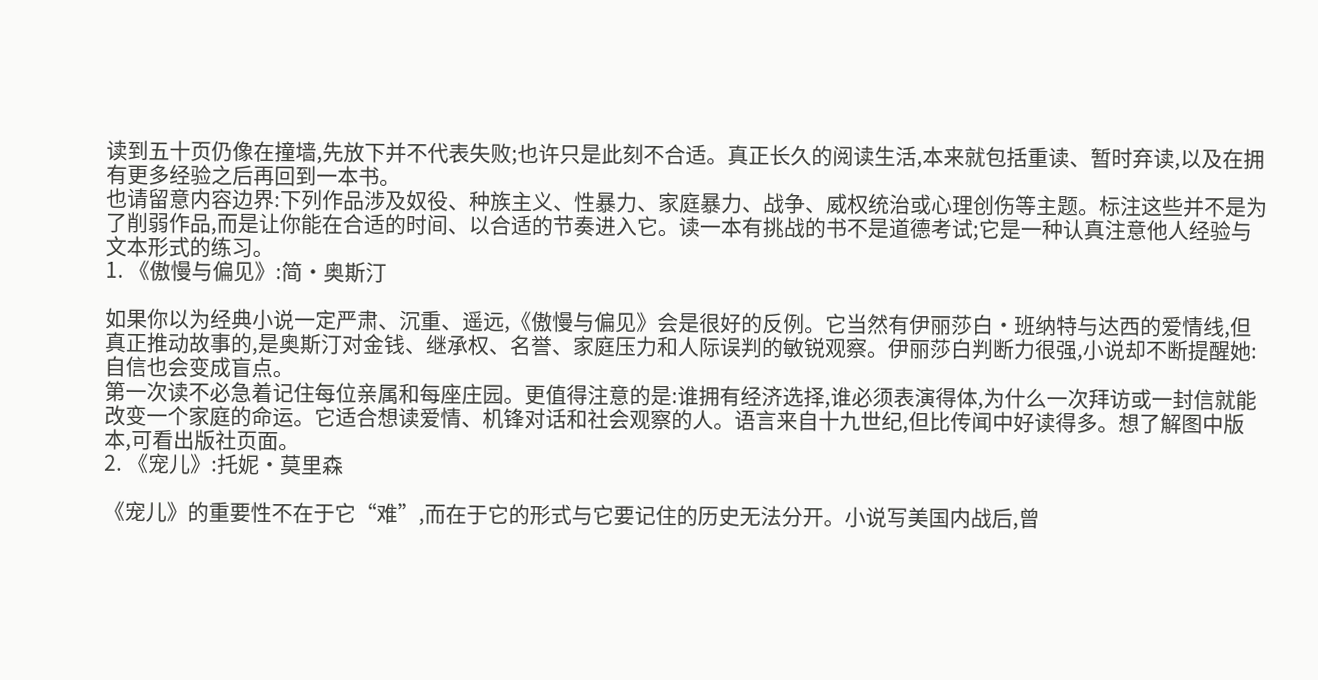读到五十页仍像在撞墙,先放下并不代表失败;也许只是此刻不合适。真正长久的阅读生活,本来就包括重读、暂时弃读,以及在拥有更多经验之后再回到一本书。
也请留意内容边界:下列作品涉及奴役、种族主义、性暴力、家庭暴力、战争、威权统治或心理创伤等主题。标注这些并不是为了削弱作品,而是让你能在合适的时间、以合适的节奏进入它。读一本有挑战的书不是道德考试;它是一种认真注意他人经验与文本形式的练习。
1. 《傲慢与偏见》:简·奥斯汀

如果你以为经典小说一定严肃、沉重、遥远,《傲慢与偏见》会是很好的反例。它当然有伊丽莎白·班纳特与达西的爱情线,但真正推动故事的,是奥斯汀对金钱、继承权、名誉、家庭压力和人际误判的敏锐观察。伊丽莎白判断力很强,小说却不断提醒她:自信也会变成盲点。
第一次读不必急着记住每位亲属和每座庄园。更值得注意的是:谁拥有经济选择,谁必须表演得体,为什么一次拜访或一封信就能改变一个家庭的命运。它适合想读爱情、机锋对话和社会观察的人。语言来自十九世纪,但比传闻中好读得多。想了解图中版本,可看出版社页面。
2. 《宠儿》:托妮·莫里森

《宠儿》的重要性不在于它“难”,而在于它的形式与它要记住的历史无法分开。小说写美国内战后,曾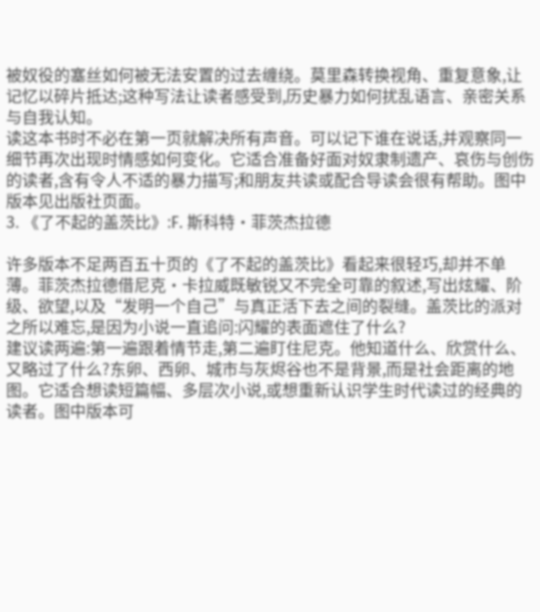被奴役的塞丝如何被无法安置的过去缠绕。莫里森转换视角、重复意象,让记忆以碎片抵达;这种写法让读者感受到,历史暴力如何扰乱语言、亲密关系与自我认知。
读这本书时不必在第一页就解决所有声音。可以记下谁在说话,并观察同一细节再次出现时情感如何变化。它适合准备好面对奴隶制遗产、哀伤与创伤的读者,含有令人不适的暴力描写;和朋友共读或配合导读会很有帮助。图中版本见出版社页面。
3. 《了不起的盖茨比》:F. 斯科特·菲茨杰拉德

许多版本不足两百五十页的《了不起的盖茨比》看起来很轻巧,却并不单薄。菲茨杰拉德借尼克·卡拉威既敏锐又不完全可靠的叙述,写出炫耀、阶级、欲望,以及“发明一个自己”与真正活下去之间的裂缝。盖茨比的派对之所以难忘,是因为小说一直追问:闪耀的表面遮住了什么?
建议读两遍:第一遍跟着情节走,第二遍盯住尼克。他知道什么、欣赏什么、又略过了什么?东卵、西卵、城市与灰烬谷也不是背景,而是社会距离的地图。它适合想读短篇幅、多层次小说,或想重新认识学生时代读过的经典的读者。图中版本可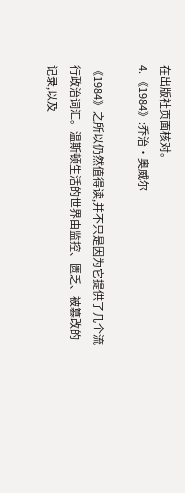在出版社页面核对。
4. 《1984》:乔治·奥威尔

《1984》之所以仍然值得读,并不只是因为它提供了几个流行政治词汇。温斯顿生活的世界由监控、匮乏、被篡改的记录,以及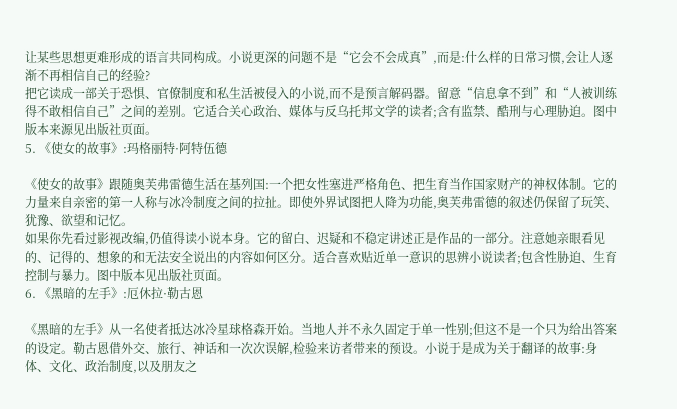让某些思想更难形成的语言共同构成。小说更深的问题不是“它会不会成真”,而是:什么样的日常习惯,会让人逐渐不再相信自己的经验?
把它读成一部关于恐惧、官僚制度和私生活被侵入的小说,而不是预言解码器。留意“信息拿不到”和“人被训练得不敢相信自己”之间的差别。它适合关心政治、媒体与反乌托邦文学的读者;含有监禁、酷刑与心理胁迫。图中版本来源见出版社页面。
5. 《使女的故事》:玛格丽特·阿特伍德

《使女的故事》跟随奥芙弗雷德生活在基列国:一个把女性塞进严格角色、把生育当作国家财产的神权体制。它的力量来自亲密的第一人称与冰冷制度之间的拉扯。即使外界试图把人降为功能,奥芙弗雷德的叙述仍保留了玩笑、犹豫、欲望和记忆。
如果你先看过影视改编,仍值得读小说本身。它的留白、迟疑和不稳定讲述正是作品的一部分。注意她亲眼看见的、记得的、想象的和无法安全说出的内容如何区分。适合喜欢贴近单一意识的思辨小说读者;包含性胁迫、生育控制与暴力。图中版本见出版社页面。
6. 《黑暗的左手》:厄休拉·勒古恩

《黑暗的左手》从一名使者抵达冰冷星球格森开始。当地人并不永久固定于单一性别;但这不是一个只为给出答案的设定。勒古恩借外交、旅行、神话和一次次误解,检验来访者带来的预设。小说于是成为关于翻译的故事:身体、文化、政治制度,以及朋友之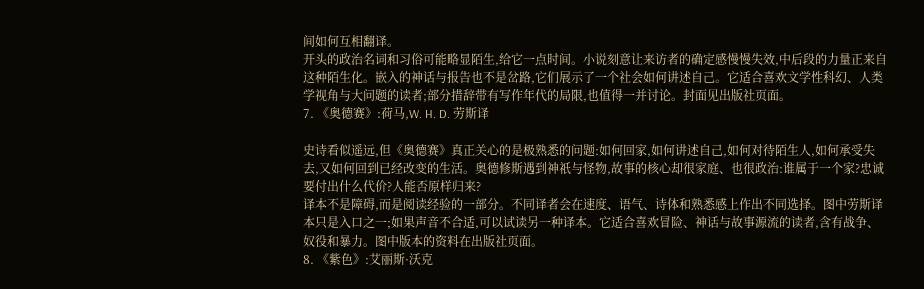间如何互相翻译。
开头的政治名词和习俗可能略显陌生,给它一点时间。小说刻意让来访者的确定感慢慢失效,中后段的力量正来自这种陌生化。嵌入的神话与报告也不是岔路,它们展示了一个社会如何讲述自己。它适合喜欢文学性科幻、人类学视角与大问题的读者;部分措辞带有写作年代的局限,也值得一并讨论。封面见出版社页面。
7. 《奥德赛》:荷马,W. H. D. 劳斯译

史诗看似遥远,但《奥德赛》真正关心的是极熟悉的问题:如何回家,如何讲述自己,如何对待陌生人,如何承受失去,又如何回到已经改变的生活。奥德修斯遇到神祇与怪物,故事的核心却很家庭、也很政治:谁属于一个家?忠诚要付出什么代价?人能否原样归来?
译本不是障碍,而是阅读经验的一部分。不同译者会在速度、语气、诗体和熟悉感上作出不同选择。图中劳斯译本只是入口之一;如果声音不合适,可以试读另一种译本。它适合喜欢冒险、神话与故事源流的读者,含有战争、奴役和暴力。图中版本的资料在出版社页面。
8. 《紫色》:艾丽斯·沃克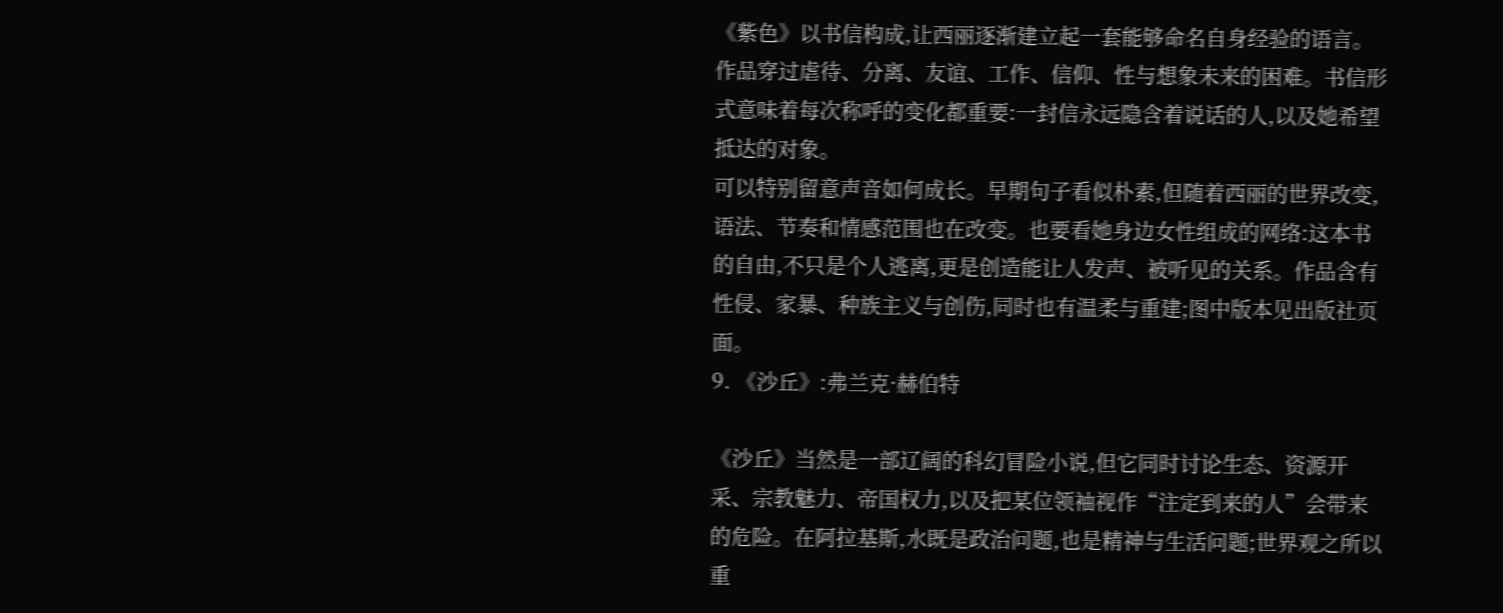《紫色》以书信构成,让西丽逐渐建立起一套能够命名自身经验的语言。作品穿过虐待、分离、友谊、工作、信仰、性与想象未来的困难。书信形式意味着每次称呼的变化都重要:一封信永远隐含着说话的人,以及她希望抵达的对象。
可以特别留意声音如何成长。早期句子看似朴素,但随着西丽的世界改变,语法、节奏和情感范围也在改变。也要看她身边女性组成的网络:这本书的自由,不只是个人逃离,更是创造能让人发声、被听见的关系。作品含有性侵、家暴、种族主义与创伤,同时也有温柔与重建;图中版本见出版社页面。
9. 《沙丘》:弗兰克·赫伯特

《沙丘》当然是一部辽阔的科幻冒险小说,但它同时讨论生态、资源开采、宗教魅力、帝国权力,以及把某位领袖视作“注定到来的人”会带来的危险。在阿拉基斯,水既是政治问题,也是精神与生活问题;世界观之所以重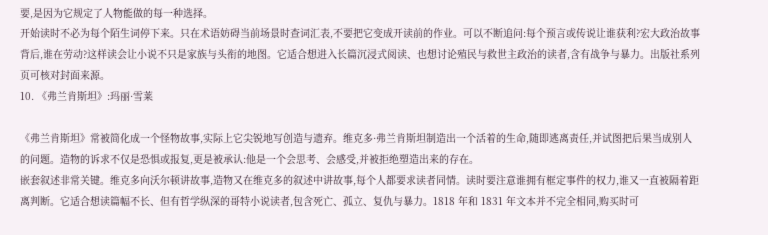要,是因为它规定了人物能做的每一种选择。
开始读时不必为每个陌生词停下来。只在术语妨碍当前场景时查词汇表,不要把它变成开读前的作业。可以不断追问:每个预言或传说让谁获利?宏大政治故事背后,谁在劳动?这样读会让小说不只是家族与头衔的地图。它适合想进入长篇沉浸式阅读、也想讨论殖民与救世主政治的读者,含有战争与暴力。出版社系列页可核对封面来源。
10. 《弗兰肯斯坦》:玛丽·雪莱

《弗兰肯斯坦》常被简化成一个怪物故事,实际上它尖锐地写创造与遗弃。维克多·弗兰肯斯坦制造出一个活着的生命,随即逃离责任,并试图把后果当成别人的问题。造物的诉求不仅是恐惧或报复,更是被承认:他是一个会思考、会感受,并被拒绝塑造出来的存在。
嵌套叙述非常关键。维克多向沃尔顿讲故事,造物又在维克多的叙述中讲故事,每个人都要求读者同情。读时要注意谁拥有框定事件的权力,谁又一直被隔着距离判断。它适合想读篇幅不长、但有哲学纵深的哥特小说读者,包含死亡、孤立、复仇与暴力。1818 年和 1831 年文本并不完全相同,购买时可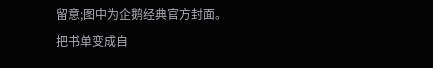留意;图中为企鹅经典官方封面。
把书单变成自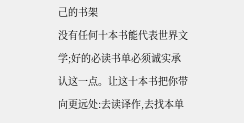己的书架
没有任何十本书能代表世界文学;好的必读书单必须诚实承认这一点。让这十本书把你带向更远处:去读译作,去找本单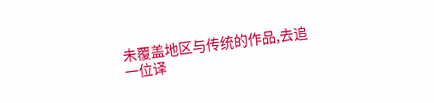未覆盖地区与传统的作品,去追一位译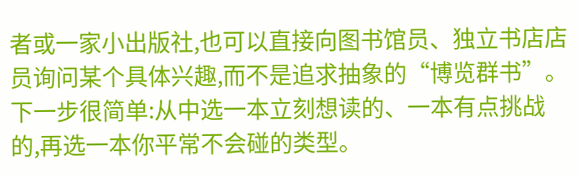者或一家小出版社,也可以直接向图书馆员、独立书店店员询问某个具体兴趣,而不是追求抽象的“博览群书”。
下一步很简单:从中选一本立刻想读的、一本有点挑战的,再选一本你平常不会碰的类型。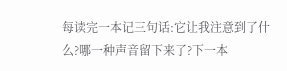每读完一本记三句话:它让我注意到了什么?哪一种声音留下来了?下一本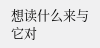想读什么来与它对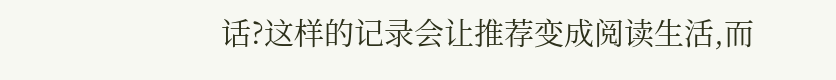话?这样的记录会让推荐变成阅读生活,而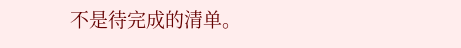不是待完成的清单。